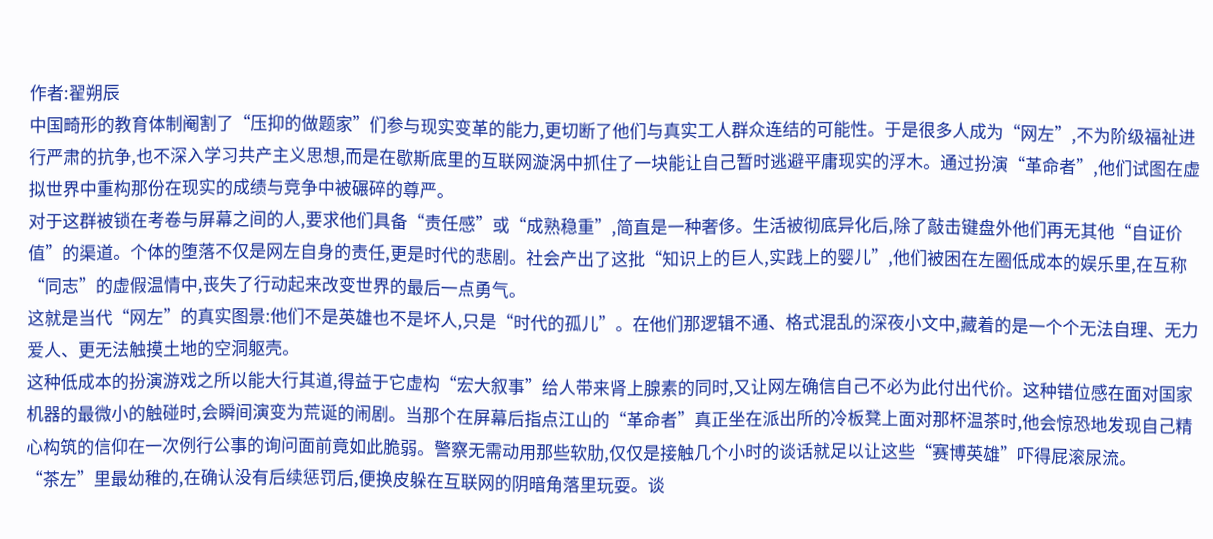作者:翟朔辰
中国畸形的教育体制阉割了“压抑的做题家”们参与现实变革的能力,更切断了他们与真实工人群众连结的可能性。于是很多人成为“网左”,不为阶级福祉进行严肃的抗争,也不深入学习共产主义思想,而是在歇斯底里的互联网漩涡中抓住了一块能让自己暂时逃避平庸现实的浮木。通过扮演“革命者”,他们试图在虚拟世界中重构那份在现实的成绩与竞争中被碾碎的尊严。
对于这群被锁在考卷与屏幕之间的人,要求他们具备“责任感”或“成熟稳重”,简直是一种奢侈。生活被彻底异化后,除了敲击键盘外他们再无其他“自证价值”的渠道。个体的堕落不仅是网左自身的责任,更是时代的悲剧。社会产出了这批“知识上的巨人,实践上的婴儿”,他们被困在左圈低成本的娱乐里,在互称“同志”的虚假温情中,丧失了行动起来改变世界的最后一点勇气。
这就是当代“网左”的真实图景:他们不是英雄也不是坏人,只是“时代的孤儿”。在他们那逻辑不通、格式混乱的深夜小文中,藏着的是一个个无法自理、无力爱人、更无法触摸土地的空洞躯壳。
这种低成本的扮演游戏之所以能大行其道,得益于它虚构“宏大叙事”给人带来肾上腺素的同时,又让网左确信自己不必为此付出代价。这种错位感在面对国家机器的最微小的触碰时,会瞬间演变为荒诞的闹剧。当那个在屏幕后指点江山的“革命者”真正坐在派出所的冷板凳上面对那杯温茶时,他会惊恐地发现自己精心构筑的信仰在一次例行公事的询问面前竟如此脆弱。警察无需动用那些软肋,仅仅是接触几个小时的谈话就足以让这些“赛博英雄”吓得屁滚尿流。
“茶左”里最幼稚的,在确认没有后续惩罚后,便换皮躲在互联网的阴暗角落里玩耍。谈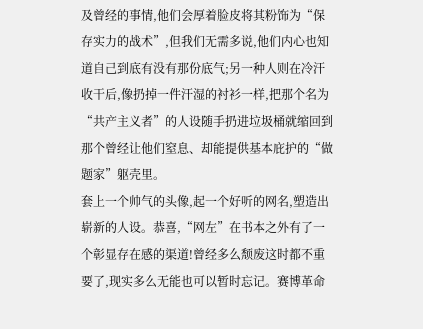及曾经的事情,他们会厚着脸皮将其粉饰为“保存实力的战术”,但我们无需多说,他们内心也知道自己到底有没有那份底气;另一种人则在冷汗收干后,像扔掉一件汗湿的衬衫一样,把那个名为“共产主义者”的人设随手扔进垃圾桶就缩回到那个曾经让他们窒息、却能提供基本庇护的“做题家”躯壳里。
套上一个帅气的头像,起一个好听的网名,塑造出崭新的人设。恭喜,“网左”在书本之外有了一个彰显存在感的渠道!曾经多么颓废这时都不重要了,现实多么无能也可以暂时忘记。赛博革命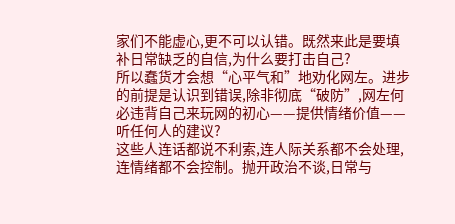家们不能虚心,更不可以认错。既然来此是要填补日常缺乏的自信,为什么要打击自己?
所以蠢货才会想“心平气和”地劝化网左。进步的前提是认识到错误,除非彻底“破防”,网左何必违背自己来玩网的初心——提供情绪价值——听任何人的建议?
这些人连话都说不利索,连人际关系都不会处理,连情绪都不会控制。抛开政治不谈,日常与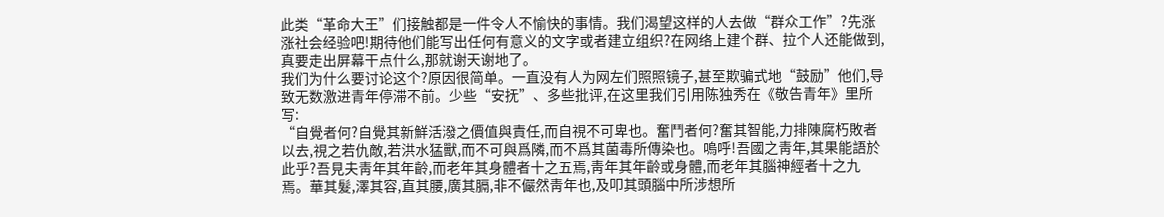此类“革命大王”们接触都是一件令人不愉快的事情。我们渴望这样的人去做“群众工作”?先涨涨社会经验吧!期待他们能写出任何有意义的文字或者建立组织?在网络上建个群、拉个人还能做到,真要走出屏幕干点什么,那就谢天谢地了。
我们为什么要讨论这个?原因很简单。一直没有人为网左们照照镜子,甚至欺骗式地“鼓励”他们,导致无数激进青年停滞不前。少些“安抚”、多些批评,在这里我们引用陈独秀在《敬告青年》里所写:
“自覺者何?自覺其新鮮活潑之價值與責任,而自視不可卑也。奮鬥者何?奮其智能,力排陳腐朽敗者以去,視之若仇敵,若洪水猛獸,而不可與爲隣,而不爲其菌毒所傳染也。嗚呼!吾國之靑年,其果能語於此乎?吾見夫靑年其年齡,而老年其身體者十之五焉,靑年其年齡或身體,而老年其腦神經者十之九焉。華其髮,澤其容,直其腰,廣其膈,非不儼然靑年也,及叩其頭腦中所涉想所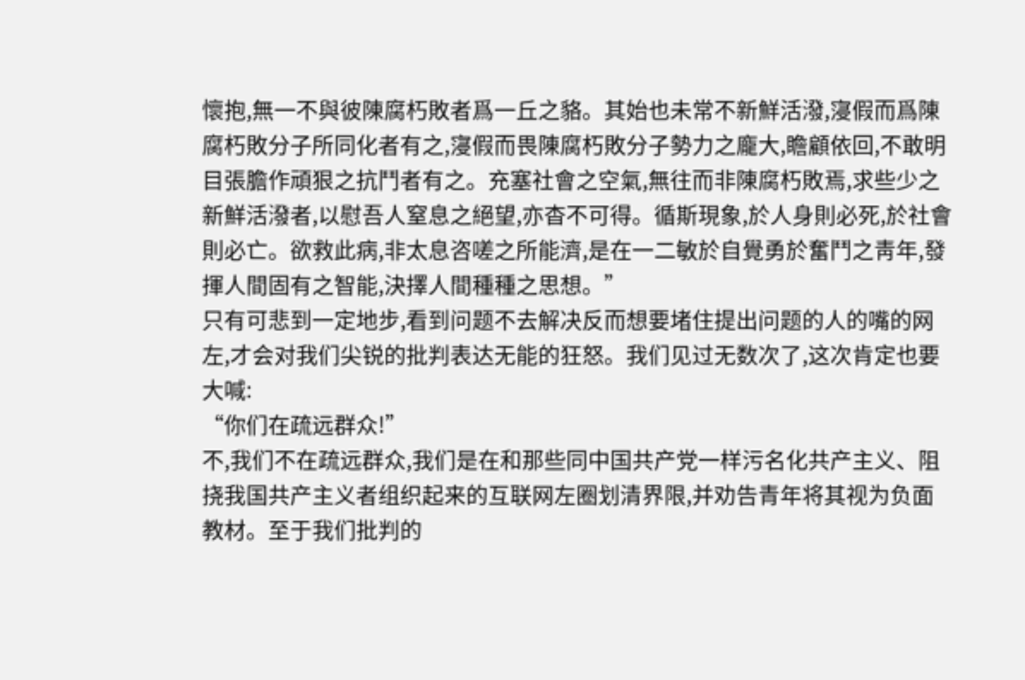懷抱,無一不與彼陳腐朽敗者爲一丘之貉。其始也未常不新鮮活潑,寖假而爲陳腐朽敗分子所同化者有之,寖假而畏陳腐朽敗分子勢力之龐大,瞻顧依回,不敢明目張膽作頑狠之抗鬥者有之。充塞社會之空氣,無往而非陳腐朽敗焉,求些少之新鮮活潑者,以慰吾人窒息之絕望,亦杳不可得。循斯現象,於人身則必死,於社會則必亡。欲救此病,非太息咨嗟之所能濟,是在一二敏於自覺勇於奮鬥之靑年,發揮人間固有之智能,決擇人間種種之思想。”
只有可悲到一定地步,看到问题不去解决反而想要堵住提出问题的人的嘴的网左,才会对我们尖锐的批判表达无能的狂怒。我们见过无数次了,这次肯定也要大喊:
“你们在疏远群众!”
不,我们不在疏远群众,我们是在和那些同中国共产党一样污名化共产主义、阻挠我国共产主义者组织起来的互联网左圈划清界限,并劝告青年将其视为负面教材。至于我们批判的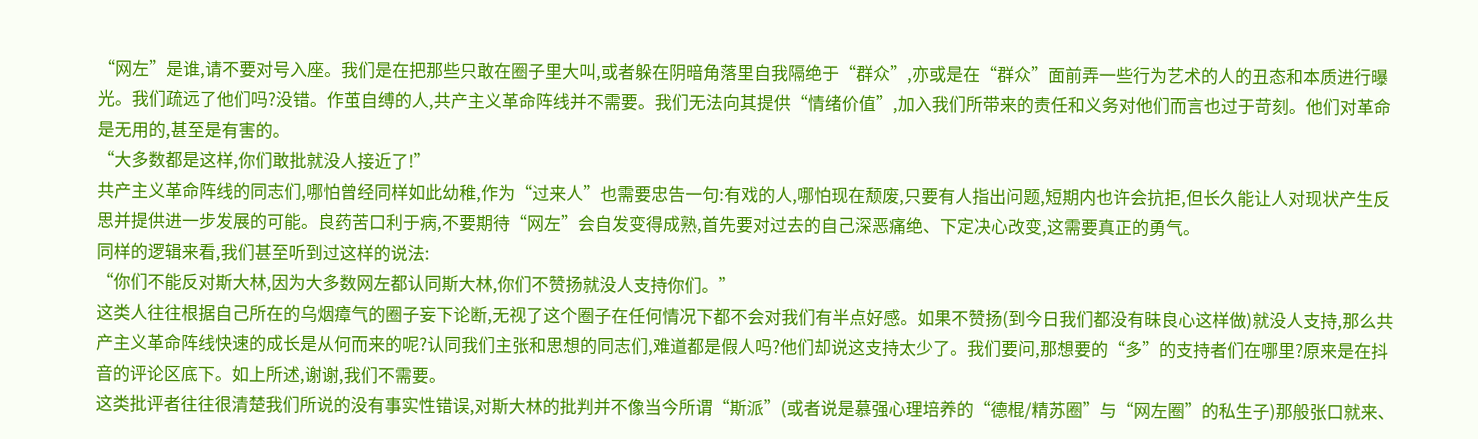“网左”是谁,请不要对号入座。我们是在把那些只敢在圈子里大叫,或者躲在阴暗角落里自我隔绝于“群众”,亦或是在“群众”面前弄一些行为艺术的人的丑态和本质进行曝光。我们疏远了他们吗?没错。作茧自缚的人,共产主义革命阵线并不需要。我们无法向其提供“情绪价值”,加入我们所带来的责任和义务对他们而言也过于苛刻。他们对革命是无用的,甚至是有害的。
“大多数都是这样,你们敢批就没人接近了!”
共产主义革命阵线的同志们,哪怕曾经同样如此幼稚,作为“过来人”也需要忠告一句:有戏的人,哪怕现在颓废,只要有人指出问题,短期内也许会抗拒,但长久能让人对现状产生反思并提供进一步发展的可能。良药苦口利于病,不要期待“网左”会自发变得成熟,首先要对过去的自己深恶痛绝、下定决心改变,这需要真正的勇气。
同样的逻辑来看,我们甚至听到过这样的说法:
“你们不能反对斯大林,因为大多数网左都认同斯大林,你们不赞扬就没人支持你们。”
这类人往往根据自己所在的乌烟瘴气的圈子妄下论断,无视了这个圈子在任何情况下都不会对我们有半点好感。如果不赞扬(到今日我们都没有昧良心这样做)就没人支持,那么共产主义革命阵线快速的成长是从何而来的呢?认同我们主张和思想的同志们,难道都是假人吗?他们却说这支持太少了。我们要问,那想要的“多”的支持者们在哪里?原来是在抖音的评论区底下。如上所述,谢谢,我们不需要。
这类批评者往往很清楚我们所说的没有事实性错误,对斯大林的批判并不像当今所谓“斯派”(或者说是慕强心理培养的“德棍/精苏圈”与“网左圈”的私生子)那般张口就来、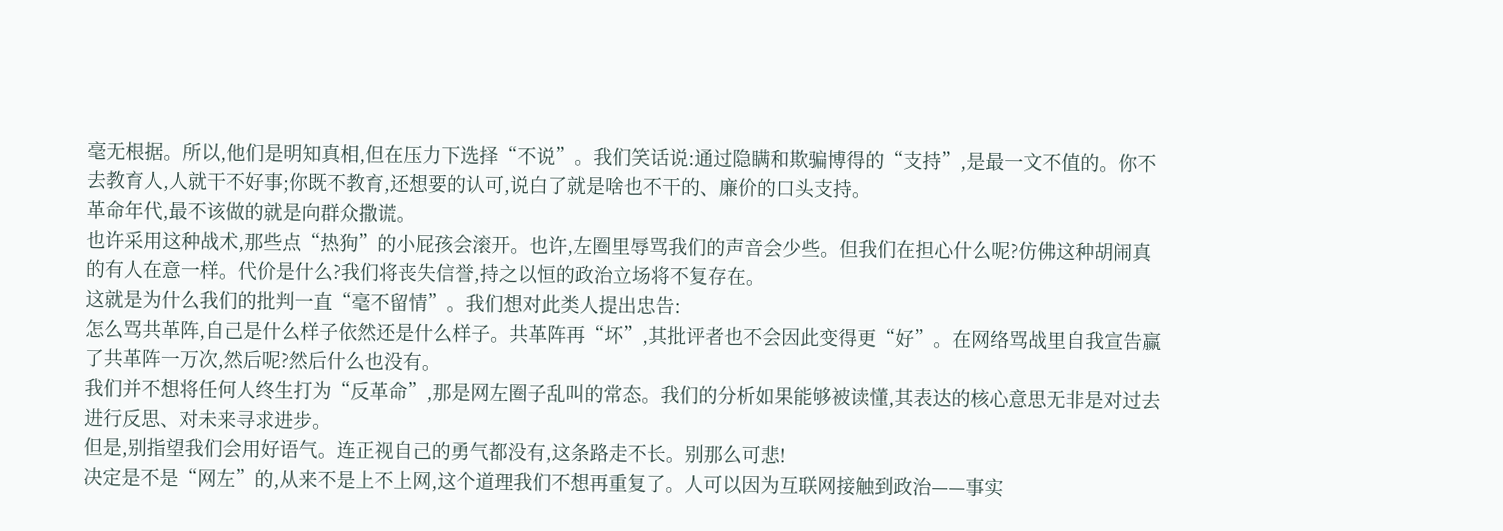毫无根据。所以,他们是明知真相,但在压力下选择“不说”。我们笑话说:通过隐瞒和欺骗博得的“支持”,是最一文不值的。你不去教育人,人就干不好事;你既不教育,还想要的认可,说白了就是啥也不干的、廉价的口头支持。
革命年代,最不该做的就是向群众撒谎。
也许采用这种战术,那些点“热狗”的小屁孩会滚开。也许,左圈里辱骂我们的声音会少些。但我们在担心什么呢?仿佛这种胡闹真的有人在意一样。代价是什么?我们将丧失信誉,持之以恒的政治立场将不复存在。
这就是为什么我们的批判一直“毫不留情”。我们想对此类人提出忠告:
怎么骂共革阵,自己是什么样子依然还是什么样子。共革阵再“坏”,其批评者也不会因此变得更“好”。在网络骂战里自我宣告赢了共革阵一万次,然后呢?然后什么也没有。
我们并不想将任何人终生打为“反革命”,那是网左圈子乱叫的常态。我们的分析如果能够被读懂,其表达的核心意思无非是对过去进行反思、对未来寻求进步。
但是,别指望我们会用好语气。连正视自己的勇气都没有,这条路走不长。别那么可悲!
决定是不是“网左”的,从来不是上不上网,这个道理我们不想再重复了。人可以因为互联网接触到政治——事实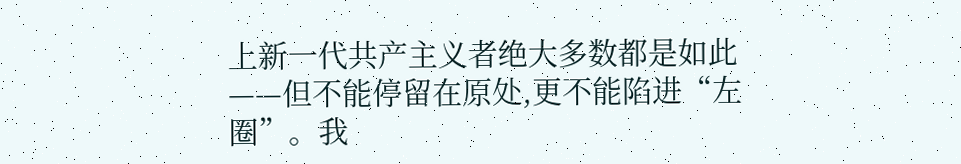上新一代共产主义者绝大多数都是如此——但不能停留在原处,更不能陷进“左圈”。我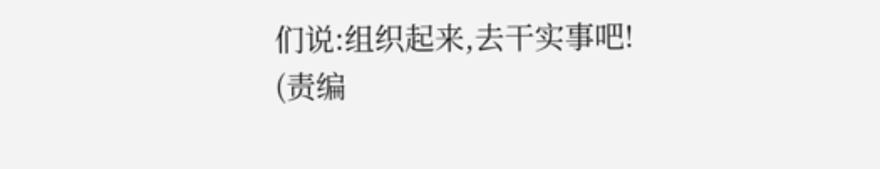们说:组织起来,去干实事吧!
(责编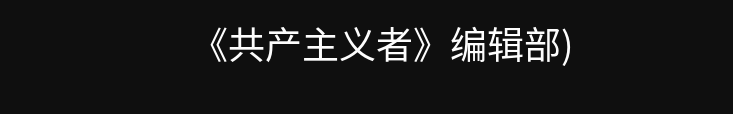《共产主义者》编辑部)